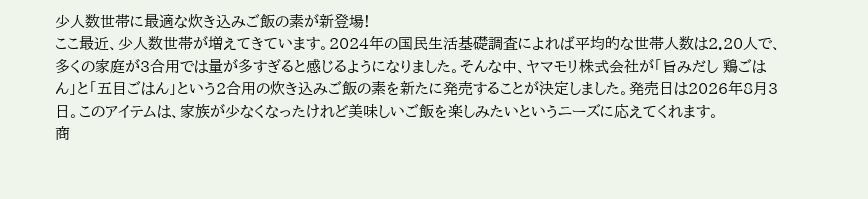少人数世帯に最適な炊き込みご飯の素が新登場!
ここ最近、少人数世帯が増えてきています。2024年の国民生活基礎調査によれば平均的な世帯人数は2.20人で、多くの家庭が3合用では量が多すぎると感じるようになりました。そんな中、ヤマモリ株式会社が「旨みだし 鶏ごはん」と「五目ごはん」という2合用の炊き込みご飯の素を新たに発売することが決定しました。発売日は2026年8月3日。このアイテムは、家族が少なくなったけれど美味しいご飯を楽しみたいというニーズに応えてくれます。
商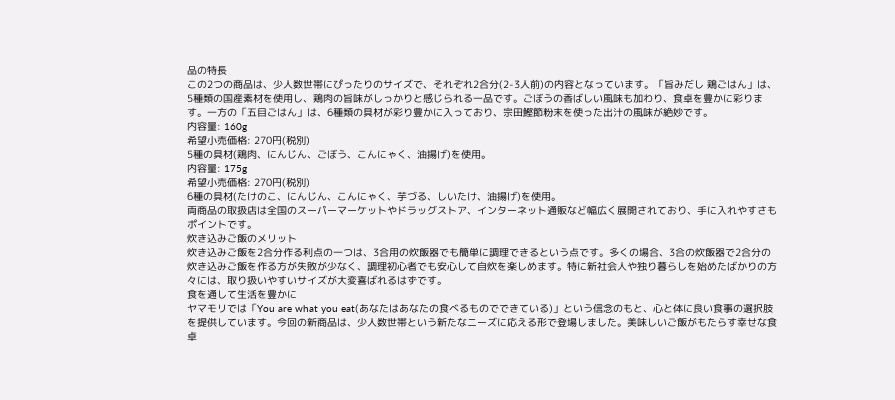品の特長
この2つの商品は、少人数世帯にぴったりのサイズで、それぞれ2合分(2-3人前)の内容となっています。「旨みだし 鶏ごはん」は、5種類の国産素材を使用し、鶏肉の旨味がしっかりと感じられる一品です。ごぼうの香ばしい風味も加わり、食卓を豊かに彩ります。一方の「五目ごはん」は、6種類の具材が彩り豊かに入っており、宗田鰹節粉末を使った出汁の風味が絶妙です。
内容量: 160g
希望小売価格: 270円(税別)
5種の具材(鶏肉、にんじん、ごぼう、こんにゃく、油揚げ)を使用。
内容量: 175g
希望小売価格: 270円(税別)
6種の具材(たけのこ、にんじん、こんにゃく、芋づる、しいたけ、油揚げ)を使用。
両商品の取扱店は全国のスーパーマーケットやドラッグストア、インターネット通販など幅広く展開されており、手に入れやすさもポイントです。
炊き込みご飯のメリット
炊き込みご飯を2合分作る利点の一つは、3合用の炊飯器でも簡単に調理できるという点です。多くの場合、3合の炊飯器で2合分の炊き込みご飯を作る方が失敗が少なく、調理初心者でも安心して自炊を楽しめます。特に新社会人や独り暮らしを始めたばかりの方々には、取り扱いやすいサイズが大変喜ばれるはずです。
食を通して生活を豊かに
ヤマモリでは「You are what you eat(あなたはあなたの食べるものでできている)」という信念のもと、心と体に良い食事の選択肢を提供しています。今回の新商品は、少人数世帯という新たなニーズに応える形で登場しました。美味しいご飯がもたらす幸せな食卓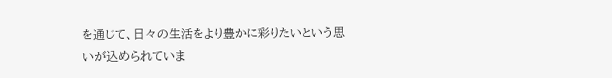を通じて、日々の生活をより豊かに彩りたいという思いが込められていま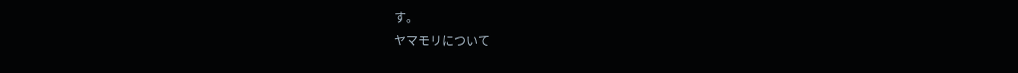す。
ヤマモリについて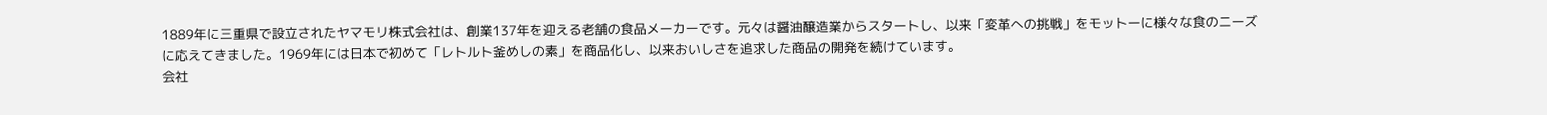1889年に三重県で設立されたヤマモリ株式会社は、創業137年を迎える老舗の食品メーカーです。元々は醤油醸造業からスタートし、以来「変革への挑戦」をモットーに様々な食のニーズに応えてきました。1969年には日本で初めて「レトルト釜めしの素」を商品化し、以来おいしさを追求した商品の開発を続けています。
会社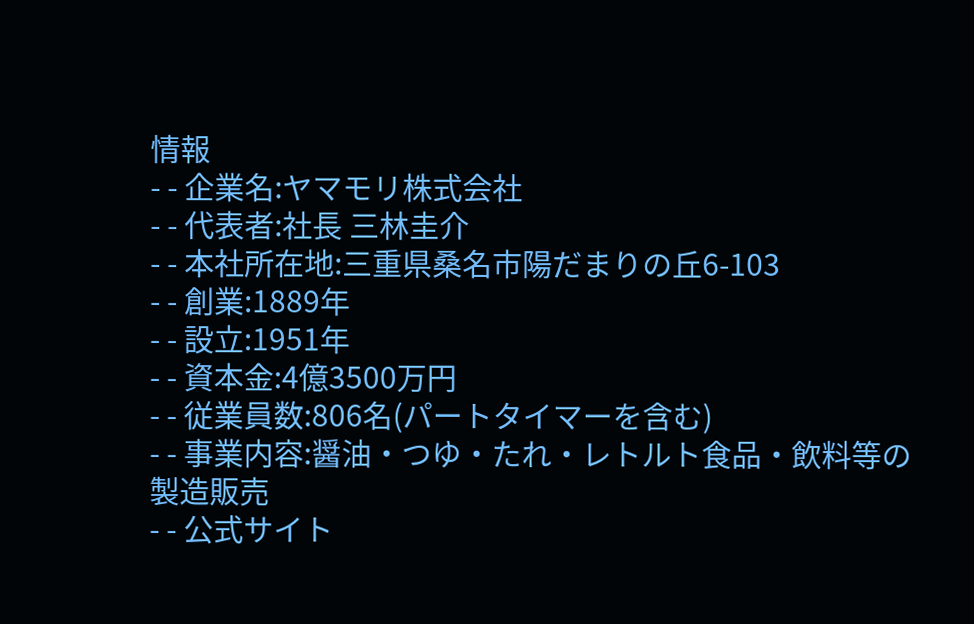情報
- - 企業名:ヤマモリ株式会社
- - 代表者:社長 三林圭介
- - 本社所在地:三重県桑名市陽だまりの丘6-103
- - 創業:1889年
- - 設立:1951年
- - 資本金:4億3500万円
- - 従業員数:806名(パートタイマーを含む)
- - 事業内容:醤油・つゆ・たれ・レトルト食品・飲料等の製造販売
- - 公式サイト